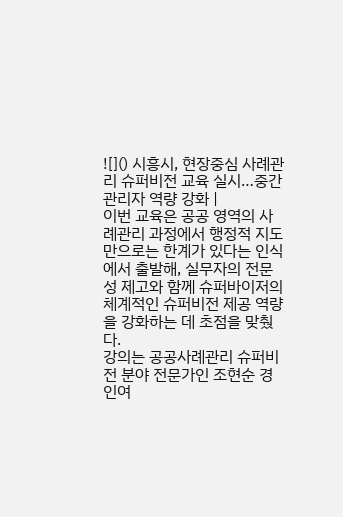![]() 시흥시, 현장중심 사례관리 슈퍼비전 교육 실시…중간관리자 역량 강화 |
이번 교육은 공공 영역의 사례관리 과정에서 행정적 지도만으로는 한계가 있다는 인식에서 출발해, 실무자의 전문성 제고와 함께 슈퍼바이저의 체계적인 슈퍼비전 제공 역량을 강화하는 데 초점을 맞췄다.
강의는 공공사례관리 슈퍼비전 분야 전문가인 조현순 경인여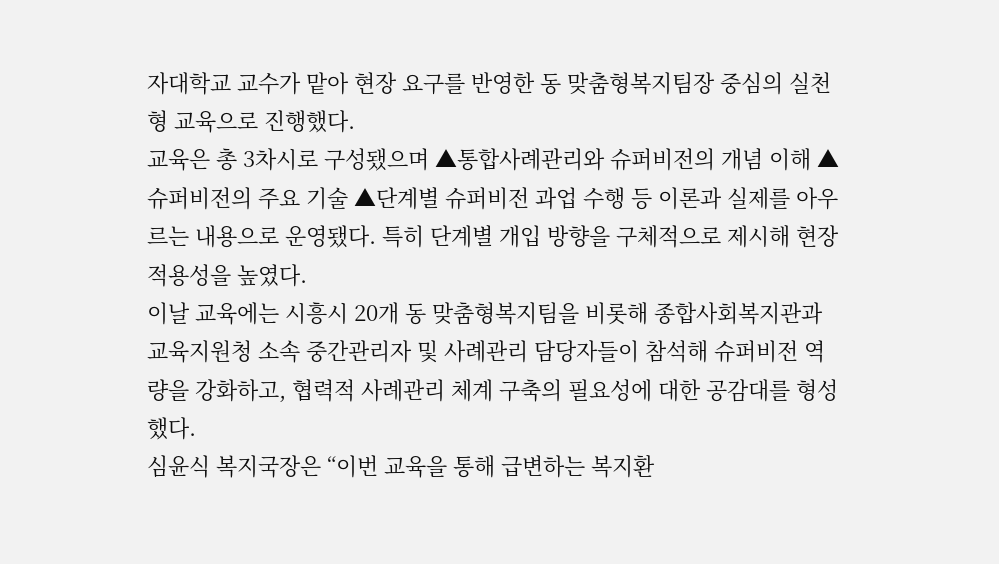자대학교 교수가 맡아 현장 요구를 반영한 동 맞춤형복지팀장 중심의 실천형 교육으로 진행했다.
교육은 총 3차시로 구성됐으며 ▲통합사례관리와 슈퍼비전의 개념 이해 ▲슈퍼비전의 주요 기술 ▲단계별 슈퍼비전 과업 수행 등 이론과 실제를 아우르는 내용으로 운영됐다. 특히 단계별 개입 방향을 구체적으로 제시해 현장 적용성을 높였다.
이날 교육에는 시흥시 20개 동 맞춤형복지팀을 비롯해 종합사회복지관과 교육지원청 소속 중간관리자 및 사례관리 담당자들이 참석해 슈퍼비전 역량을 강화하고, 협력적 사례관리 체계 구축의 필요성에 대한 공감대를 형성했다.
심윤식 복지국장은 “이번 교육을 통해 급변하는 복지환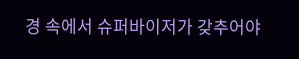경 속에서 슈퍼바이저가 갖추어야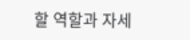할 역할과 자세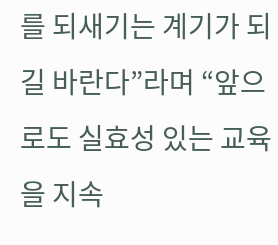를 되새기는 계기가 되길 바란다”라며 “앞으로도 실효성 있는 교육을 지속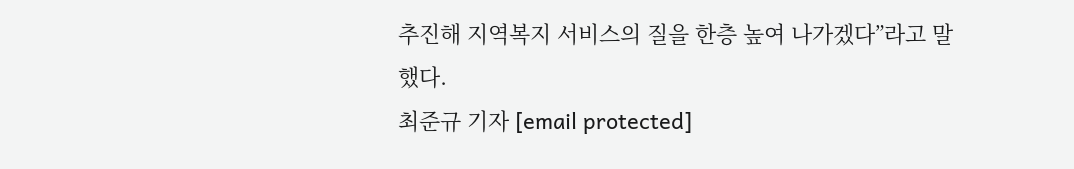추진해 지역복지 서비스의 질을 한층 높여 나가겠다”라고 말했다.
최준규 기자 [email protected]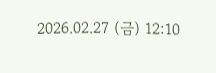2026.02.27 (금) 12:10